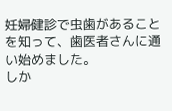妊婦健診で虫歯があることを知って、歯医者さんに通い始めました。
しか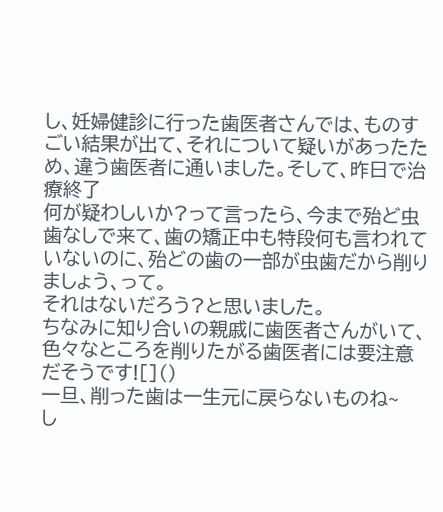し、妊婦健診に行った歯医者さんでは、ものすごい結果が出て、それについて疑いがあったため、違う歯医者に通いました。そして、昨日で治療終了
何が疑わしいか?って言ったら、今まで殆ど虫歯なしで来て、歯の矯正中も特段何も言われていないのに、殆どの歯の一部が虫歯だから削りましょう、って。
それはないだろう?と思いました。
ちなみに知り合いの親戚に歯医者さんがいて、色々なところを削りたがる歯医者には要注意だそうです![]()
一旦、削った歯は一生元に戻らないものね~
し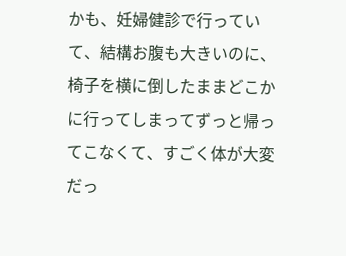かも、妊婦健診で行っていて、結構お腹も大きいのに、椅子を横に倒したままどこかに行ってしまってずっと帰ってこなくて、すごく体が大変だっ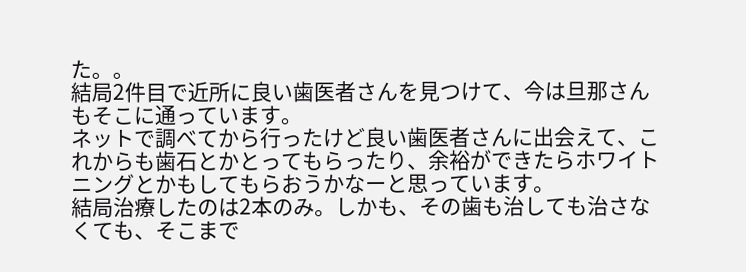た。。
結局2件目で近所に良い歯医者さんを見つけて、今は旦那さんもそこに通っています。
ネットで調べてから行ったけど良い歯医者さんに出会えて、これからも歯石とかとってもらったり、余裕ができたらホワイトニングとかもしてもらおうかなーと思っています。
結局治療したのは2本のみ。しかも、その歯も治しても治さなくても、そこまで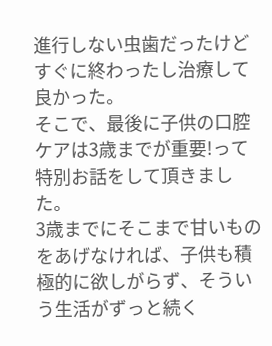進行しない虫歯だったけどすぐに終わったし治療して良かった。
そこで、最後に子供の口腔ケアは3歳までが重要!って特別お話をして頂きました。
3歳までにそこまで甘いものをあげなければ、子供も積極的に欲しがらず、そういう生活がずっと続く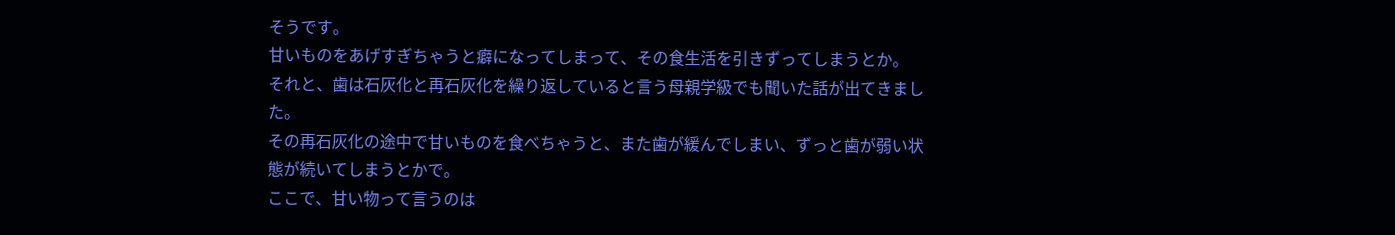そうです。
甘いものをあげすぎちゃうと癖になってしまって、その食生活を引きずってしまうとか。
それと、歯は石灰化と再石灰化を繰り返していると言う母親学級でも聞いた話が出てきました。
その再石灰化の途中で甘いものを食べちゃうと、また歯が緩んでしまい、ずっと歯が弱い状態が続いてしまうとかで。
ここで、甘い物って言うのは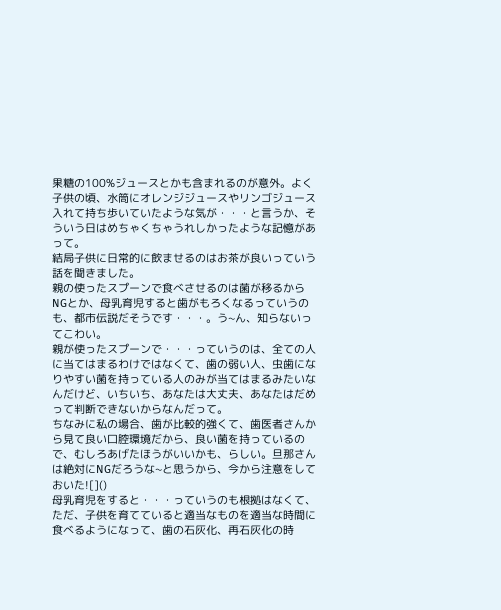果糖の100%ジュースとかも含まれるのが意外。よく子供の頃、水筒にオレンジジュースやリンゴジュース入れて持ち歩いていたような気が・・・と言うか、そういう日はめちゃくちゃうれしかったような記憶があって。
結局子供に日常的に飲ませるのはお茶が良いっていう話を聞きました。
親の使ったスプーンで食べさせるのは菌が移るからNGとか、母乳育児すると歯がもろくなるっていうのも、都市伝説だそうです・・・。う~ん、知らないってこわい。
親が使ったスプーンで・・・っていうのは、全ての人に当てはまるわけではなくて、歯の弱い人、虫歯になりやすい菌を持っている人のみが当てはまるみたいなんだけど、いちいち、あなたは大丈夫、あなたはだめって判断できないからなんだって。
ちなみに私の場合、歯が比較的強くて、歯医者さんから見て良い口腔環境だから、良い菌を持っているので、むしろあげたほうがいいかも、らしい。旦那さんは絶対にNGだろうな~と思うから、今から注意をしておいた![]()
母乳育児をすると・・・っていうのも根拠はなくて、ただ、子供を育てていると適当なものを適当な時間に食べるようになって、歯の石灰化、再石灰化の時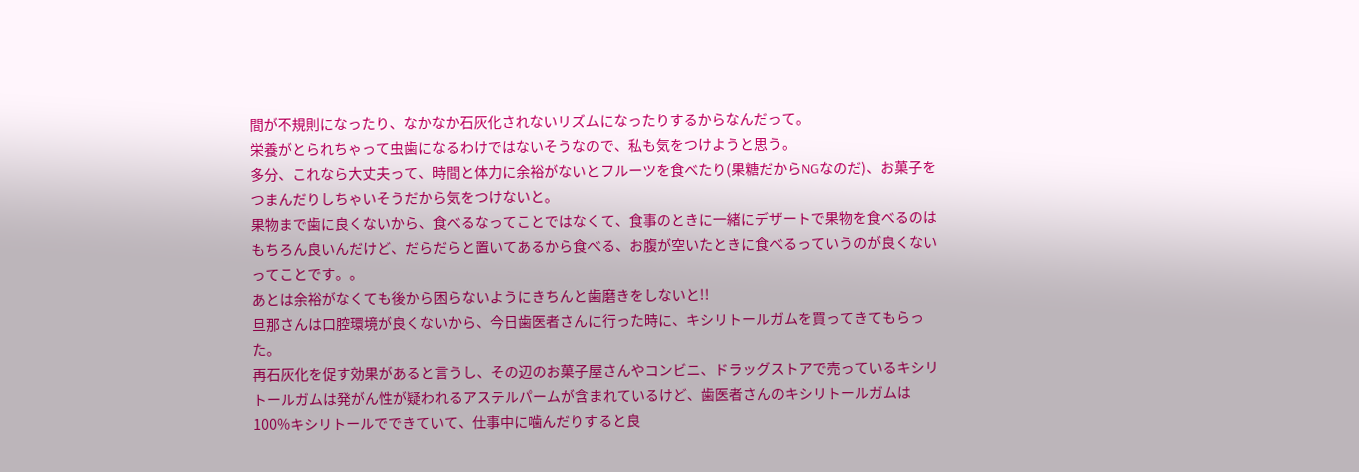間が不規則になったり、なかなか石灰化されないリズムになったりするからなんだって。
栄養がとられちゃって虫歯になるわけではないそうなので、私も気をつけようと思う。
多分、これなら大丈夫って、時間と体力に余裕がないとフルーツを食べたり(果糖だからNGなのだ)、お菓子をつまんだりしちゃいそうだから気をつけないと。
果物まで歯に良くないから、食べるなってことではなくて、食事のときに一緒にデザートで果物を食べるのはもちろん良いんだけど、だらだらと置いてあるから食べる、お腹が空いたときに食べるっていうのが良くないってことです。。
あとは余裕がなくても後から困らないようにきちんと歯磨きをしないと!!
旦那さんは口腔環境が良くないから、今日歯医者さんに行った時に、キシリトールガムを買ってきてもらった。
再石灰化を促す効果があると言うし、その辺のお菓子屋さんやコンビニ、ドラッグストアで売っているキシリトールガムは発がん性が疑われるアステルパームが含まれているけど、歯医者さんのキシリトールガムは100%キシリトールでできていて、仕事中に噛んだりすると良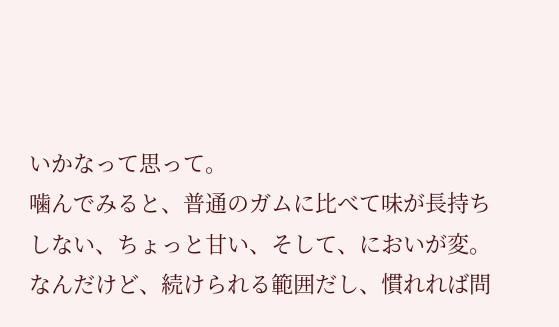いかなって思って。
噛んでみると、普通のガムに比べて味が長持ちしない、ちょっと甘い、そして、においが変。
なんだけど、続けられる範囲だし、慣れれば問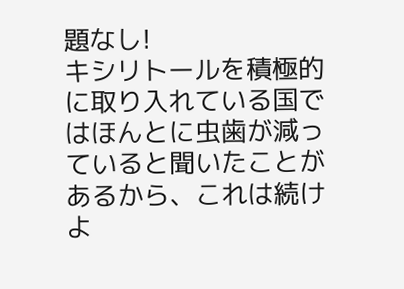題なし!
キシリトールを積極的に取り入れている国ではほんとに虫歯が減っていると聞いたことがあるから、これは続けよ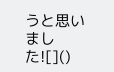うと思いました![]()